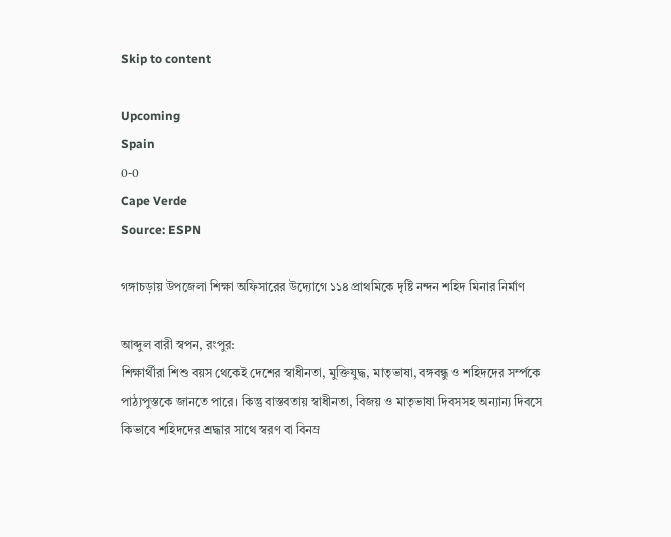Skip to content

Upcoming
Spain
0-0
Cape Verde
Source: ESPN

গঙ্গাচড়ায় উপজেলা শিক্ষা অফিসারের উদ্যোগে ১১৪ প্রাথমিকে দৃষ্টি নন্দন শহিদ মিনার নির্মাণ

আব্দুল বারী স্বপন, রংপুর:
শিক্ষার্থীরা শিশু বয়স থেকেই দেশের স্বাধীনতা, মুক্তিযুদ্ধ, মাতৃভাষা, বঙ্গবন্ধু ও শহিদদের সর্ম্পকে পাঠ্যপুস্তকে জানতে পারে। কিন্তু বাস্তবতায় স্বাধীনতা, বিজয় ও মাতৃভাষা দিবসসহ অন্যান্য দিবসে কিভাবে শহিদদের শ্রদ্ধার সাথে স্বরণ বা বিনম্র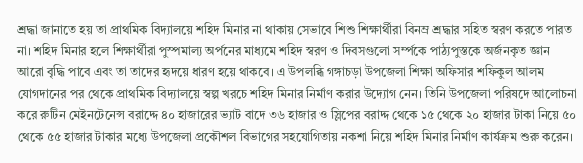শ্রদ্ধা জানাতে হয় তা প্রাথমিক বিদ্যালয়ে শহিদ মিনার না থাকায় সেভাবে শিশু শিক্ষার্থীরা বিনম্র শ্রদ্ধার সহিত স্বরণ করতে পারত না। শহিদ মিনার হলে শিক্ষার্থীরা পুস্পমাল্য অর্পনের মাধ্যমে শহিদ স্বরণ ও দিবসগুলো সর্ম্পকে পাঠ্যপুস্তকে অর্জনকৃত জ্ঞান আরো বৃদ্ধি পাবে এবং তা তাদের হৃদয়ে ধারণ হয়ে থাকবে। এ উপলব্ধি গঙ্গাচড়া উপজেলা শিক্ষা অফিসার শফিকুল আলম যোগদানের পর থেকে প্রাথমিক বিদ্যালয়ে স্বল্প খরচে শহিদ মিনার নির্মাণ করার উদ্যোগ নেন। তিনি উপজেলা পরিষদে আলোচনা করে রুটিন মেইনটেনেন্স বরাদ্দে ৪০ হাজারের ভ্যাট বাদে ৩৬ হাজার ও স্লিপের বরাদ্দ থেকে ১৫ থেকে ২০ হাজার টাকা নিয়ে ৫০ থেকে ৫৫ হাজার টাকার মধ্যে উপজেলা প্রকৌশল বিভাগের সহযোগিতায় নকশা নিয়ে শহিদ মিনার নির্মাণ কার্যক্রম শুরু করেন।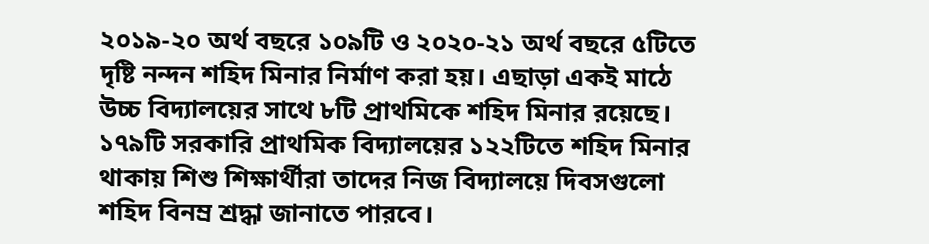২০১৯-২০ অর্থ বছরে ১০৯টি ও ২০২০-২১ অর্থ বছরে ৫টিতে দৃষ্টি নন্দন শহিদ মিনার নির্মাণ করা হয়। এছাড়া একই মাঠে উচ্চ বিদ্যালয়ের সাথে ৮টি প্রাথমিকে শহিদ মিনার রয়েছে। ১৭৯টি সরকারি প্রাথমিক বিদ্যালয়ের ১২২টিতে শহিদ মিনার থাকায় শিশু শিক্ষার্থীরা তাদের নিজ বিদ্যালয়ে দিবসগুলো শহিদ বিনম্র শ্রদ্ধা জানাতে পারবে।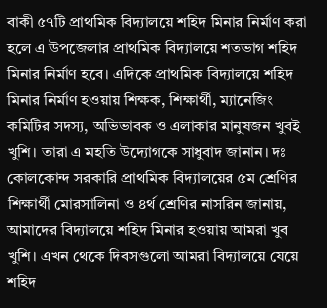বাকী ৫৭টি প্রাথমিক বিদ্যালয়ে শহিদ মিনার নির্মাণ করা হলে এ উপজেলার প্রাথমিক বিদ্যালয়ে শতভাগ শহিদ মিনার নির্মাণ হবে। এদিকে প্রাথমিক বিদ্যালয়ে শহিদ মিনার নির্মাণ হওয়ায় শিক্ষক, শিক্ষার্থী, ম্যানেজিং কমিটির সদস্য, অভিভাবক ও এলাকার মানুষজন খুবই খুশি। তারা এ মহতি উদ্যোগকে সাধুবাদ জানান। দঃ কোলকোন্দ সরকারি প্রাথমিক বিদ্যালয়ের ৫ম শ্রেণির শিক্ষার্থী মোরসালিনা ও ৪র্থ শ্রেণির নাসরিন জানায়, আমাদের বিদ্যালয়ে শহিদ মিনার হওয়ায় আমরা খুব খুশি। এখন থেকে দিবসগুলো আমরা বিদ্যালয়ে যেয়ে শহিদ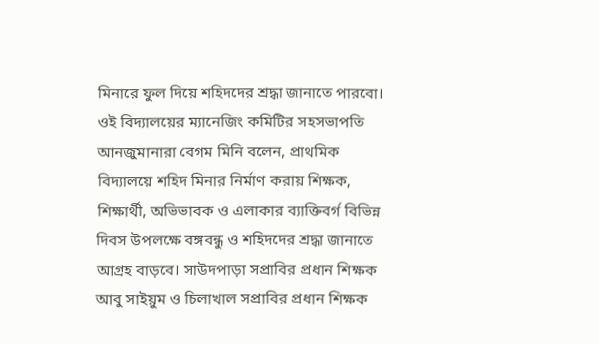মিনারে ফুল দিয়ে শহিদদের শ্রদ্ধা জানাতে পারবো। ওই বিদ্যালয়ের ম্যানেজিং কমিটির সহসভাপতি আনজুমানারা বেগম মিনি বলেন, প্রাথমিক বিদ্যালয়ে শহিদ মিনার নির্মাণ করায় শিক্ষক, শিক্ষার্থী, অভিভাবক ও এলাকার ব্যাক্তিবর্গ বিভিন্ন দিবস উপলক্ষে বঙ্গবন্ধু ও শহিদদের শ্রদ্ধা জানাতে আগ্রহ বাড়বে। সাউদপাড়া সপ্রাবির প্রধান শিক্ষক আবু সাইয়ুম ও চিলাখাল সপ্রাবির প্রধান শিক্ষক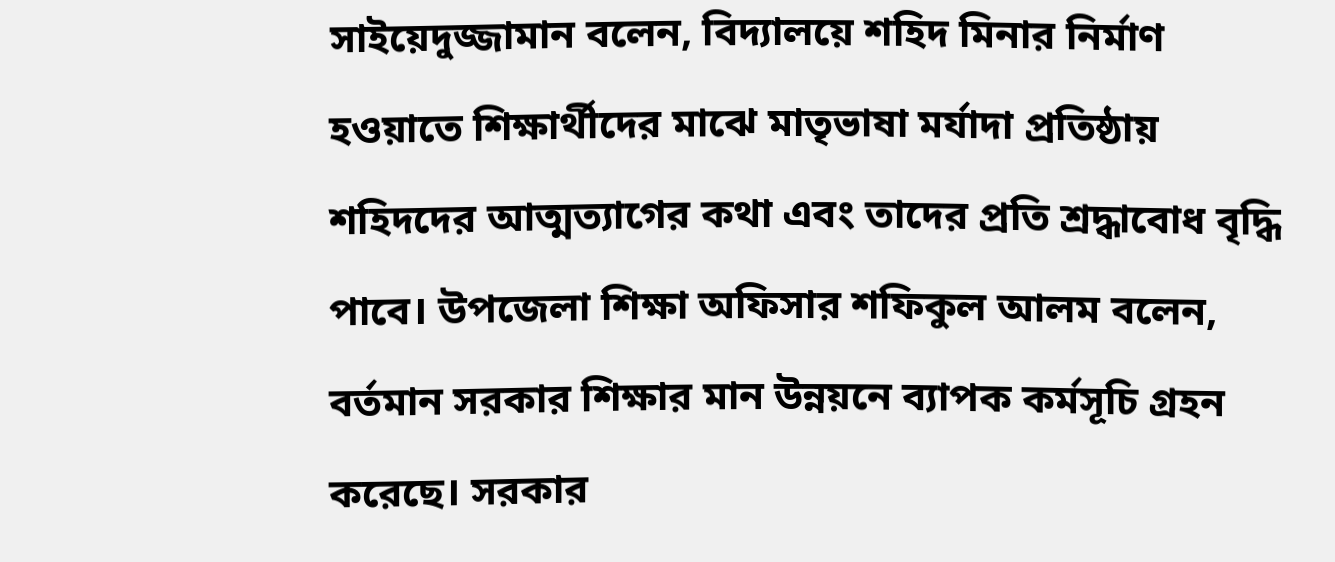সাইয়েদুজ্জামান বলেন, বিদ্যালয়ে শহিদ মিনার নির্মাণ হওয়াতে শিক্ষার্থীদের মাঝে মাতৃভাষা মর্যাদা প্রতিষ্ঠায় শহিদদের আত্মত্যাগের কথা এবং তাদের প্রতি শ্রদ্ধাবোধ বৃদ্ধি পাবে। উপজেলা শিক্ষা অফিসার শফিকুল আলম বলেন, বর্তমান সরকার শিক্ষার মান উন্নয়নে ব্যাপক কর্মসূচি গ্রহন করেছে। সরকার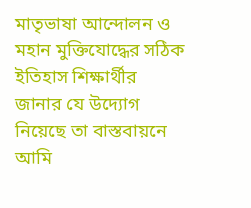মাতৃভাষা আন্দোলন ও মহান মুক্তিযোদ্ধের সঠিক ইতিহাস শিক্ষার্থীর জানার যে উদ্যোগ নিয়েছে তা বাস্তবায়নে আমি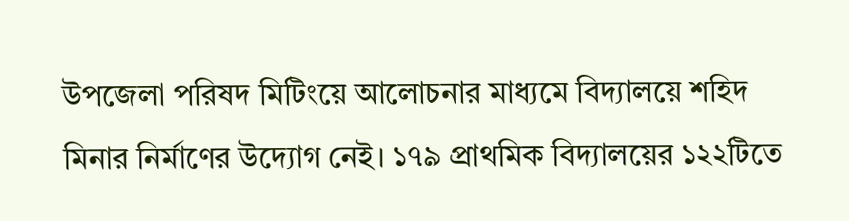উপজেলা পরিষদ মিটিংয়ে আলোচনার মাধ্যমে বিদ্যালয়ে শহিদ মিনার নির্মাণের উদ্যোগ নেই। ১৭৯ প্রাথমিক বিদ্যালয়ের ১২২টিতে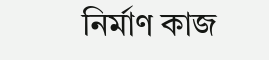নির্মাণ কাজ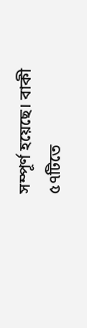সম্পূর্ণ হয়েছে। বাকী ৫৭টিতে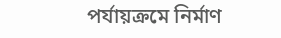পর্যায়ক্রমে নির্মাণ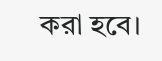করা হবে।